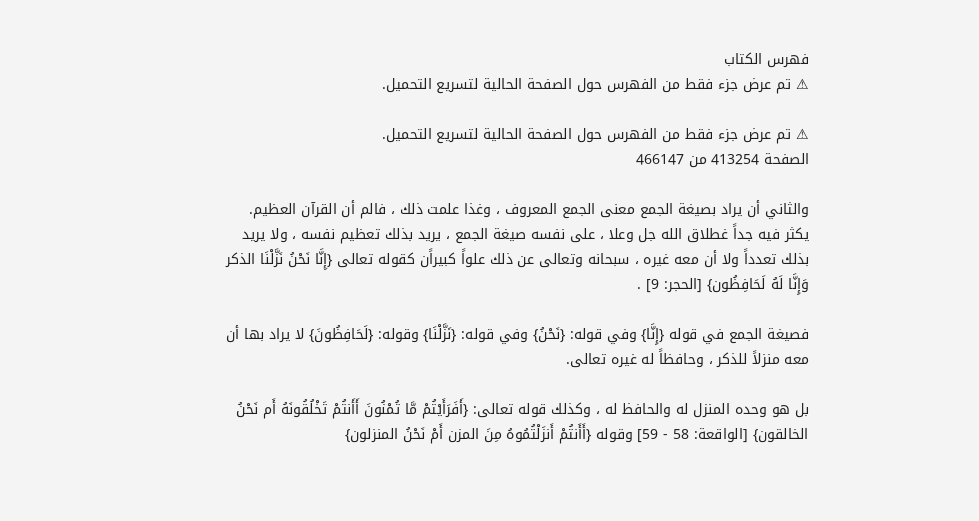فهرس الكتاب
⚠ تم عرض جزء فقط من الفهرس حول الصفحة الحالية لتسريع التحميل.

⚠ تم عرض جزء فقط من الفهرس حول الصفحة الحالية لتسريع التحميل.
الصفحة 413254 من 466147

والثاني أن يراد بصيغة الجمع معنى الجمع المعروف ، وغذا علمت ذلك ، فالم أن القرآن العظيم. يكثر فيه جداً غطلاق الله جل وعلا ، على نفسه صيغة الجمع ، يريد بذلك تعظيم نفسه ، ولا يريد بذلك تعدداً ولا أن معه غيره ، سبحانه وتعالى عن ذلك علواً كبيراًن كقوله تعالى {إِنَّا نَحْنُ نَزَّلْنَا الذكر وَإِنَّا لَهُ لَحَافِظُون} [الحجر: 9] .

فصيغة الجمع في قوله {إِنَّا} وفي قوله: {نَحْنُ} وفي قوله: {نَزَّلْنَا} وقوله: {لَحَافِظُونَ} لا يراد بها أن معه منزلاً للذكر ، وحافظاً له غيره تعالى.

بل هو وحده المنزل له والحافظ له ، وكذلك قوله تعالى: {أَفَرَأَيْتُمْ مَّا تُمْنُونَ أَأَنتُمْ تَخْلُقُونَهُ أَم نَحْنُ الخالقون} [الواقعة: 58 - 59] وقوله {أَأَنتُمْ أَنزَلْتُمُوهُ مِنَ المزن أَمْ نَحْنُ المنزلون}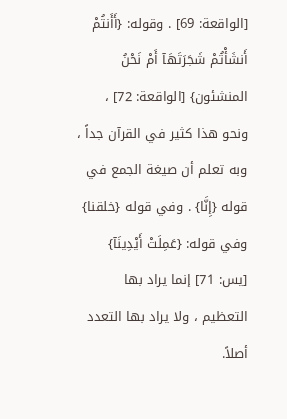[الواقعة: 69] . وقوله: {أَأَنتُمْ أَنشَأْتُمْ شَجَرَتَهَآ أَمْ نَحْنُ المنشئون} [الواقعة: 72] ، ونحو هذا كثير في القرآن جداً ، وبه تعلم أن صيغة الجمع في قوله {إِنَّا} . وفي قوله {خلقنا} وفي قوله: {عَمِلَتْ أَيْدِينَآ} [يس: 71] إنما يراد بها التعظيم ، ولا يراد بها التعدد أصلاً.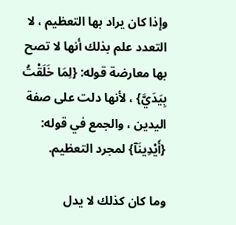وإذا كان يراد بها التعظيم ، لا التعدد علم بذلك أنها لا تصح بها معارضة قوله: {لِمَا خَلَقْتُ بِيَدَيَّ} ، لأنها دلت على صفة اليدين ، والجمع في قوله: {أَيْدِينَآ} لمجرد التعظيم.

وما كان كذلك لا يدل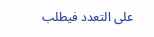على التعدد فيطلب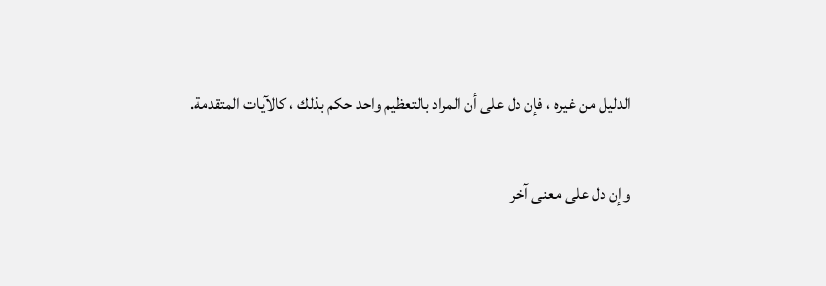الدليل من غيره ، فإن دل على أن المراد بالتعظيم واحد حكم بذلك ، كالآيات المتقدمة.

وإن دل على معنى آخر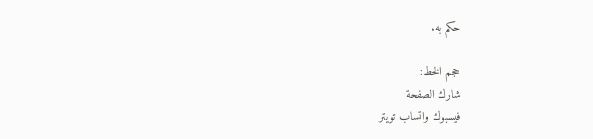حكم به.

حجم الخط:
شارك الصفحة
فيسبوك واتساب تويتر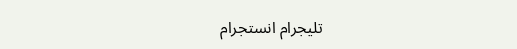تليجرام انستجرام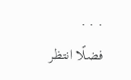. . .
فضلًا انتظر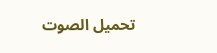تحميل الصوت